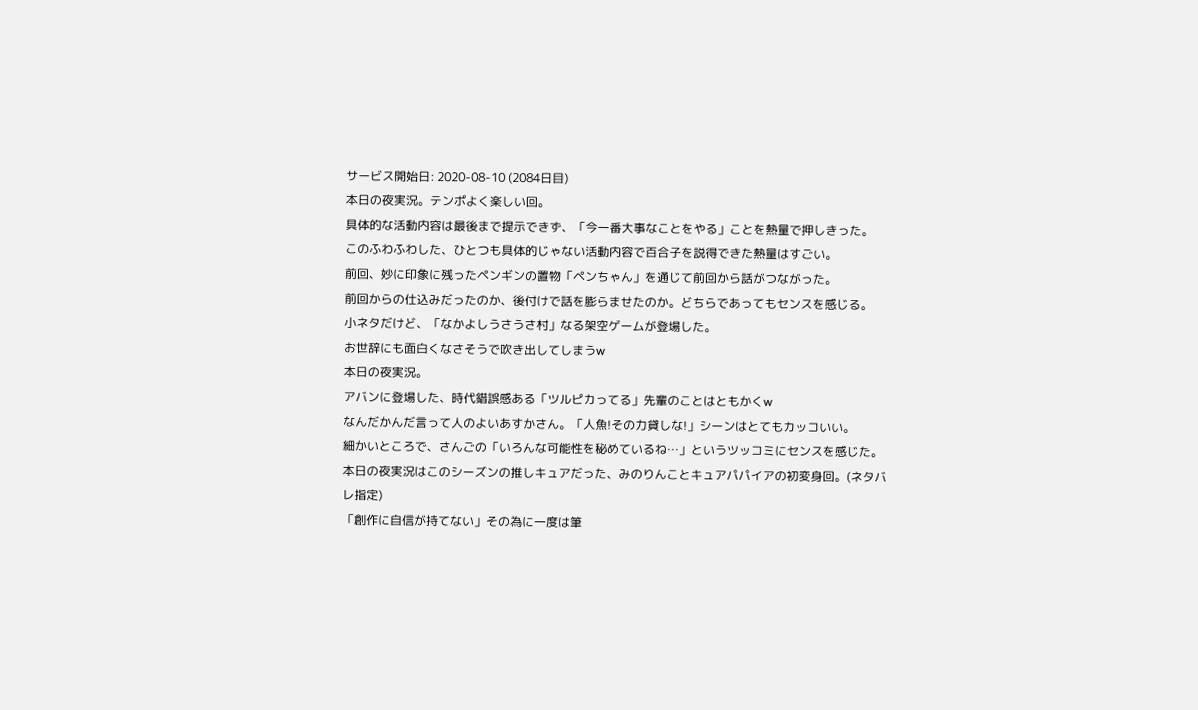サービス開始日: 2020-08-10 (2084日目)
本日の夜実況。テンポよく楽しい回。
具体的な活動内容は最後まで提示できず、「今一番大事なことをやる」ことを熱量で押しきった。
このふわふわした、ひとつも具体的じゃない活動内容で百合子を説得できた熱量はすごい。
前回、妙に印象に残ったペンギンの置物「ペンちゃん」を通じて前回から話がつながった。
前回からの仕込みだったのか、後付けで話を膨らませたのか。どちらであってもセンスを感じる。
小ネタだけど、「なかよしうさうさ村」なる架空ゲームが登場した。
お世辞にも面白くなさそうで吹き出してしまうw
本日の夜実況。
アバンに登場した、時代錯誤感ある「ツルピカってる」先輩のことはともかくw
なんだかんだ言って人のよいあすかさん。「人魚!その力貸しな!」シーンはとてもカッコいい。
細かいところで、さんごの「いろんな可能性を秘めているね…」というツッコミにセンスを感じた。
本日の夜実況はこのシーズンの推しキュアだった、みのりんことキュアパパイアの初変身回。(ネタバレ指定)
「創作に自信が持てない」その為に一度は筆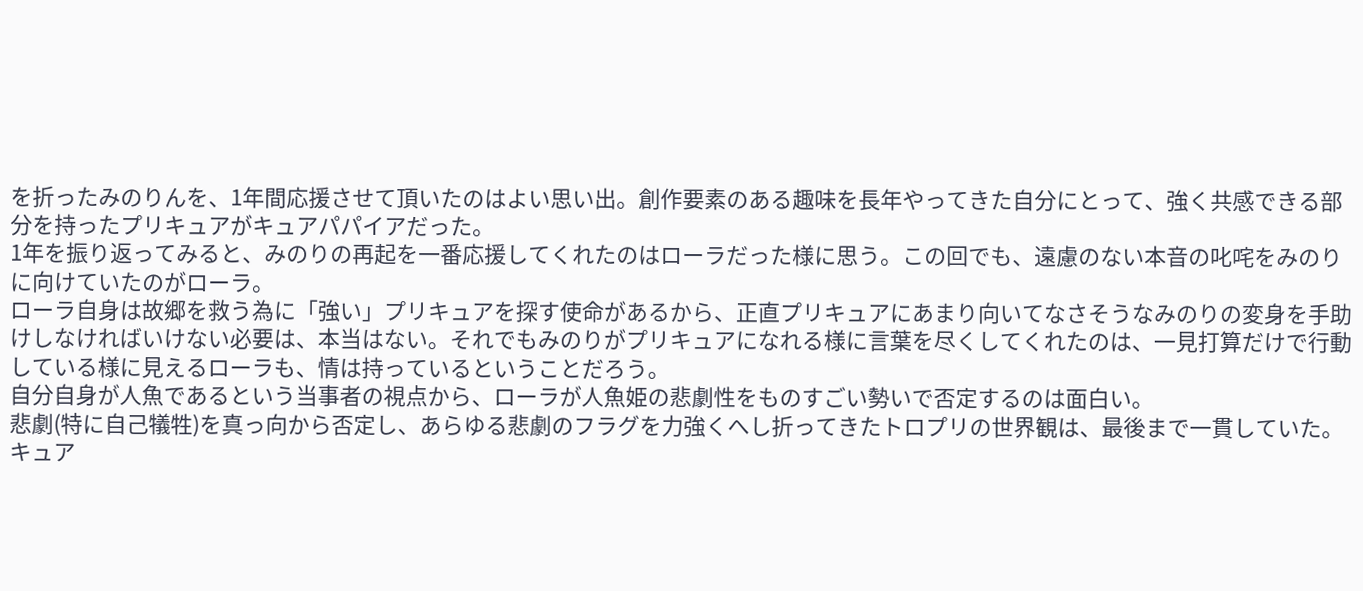を折ったみのりんを、1年間応援させて頂いたのはよい思い出。創作要素のある趣味を長年やってきた自分にとって、強く共感できる部分を持ったプリキュアがキュアパパイアだった。
1年を振り返ってみると、みのりの再起を一番応援してくれたのはローラだった様に思う。この回でも、遠慮のない本音の叱咤をみのりに向けていたのがローラ。
ローラ自身は故郷を救う為に「強い」プリキュアを探す使命があるから、正直プリキュアにあまり向いてなさそうなみのりの変身を手助けしなければいけない必要は、本当はない。それでもみのりがプリキュアになれる様に言葉を尽くしてくれたのは、一見打算だけで行動している様に見えるローラも、情は持っているということだろう。
自分自身が人魚であるという当事者の視点から、ローラが人魚姫の悲劇性をものすごい勢いで否定するのは面白い。
悲劇(特に自己犠牲)を真っ向から否定し、あらゆる悲劇のフラグを力強くへし折ってきたトロプリの世界観は、最後まで一貫していた。
キュア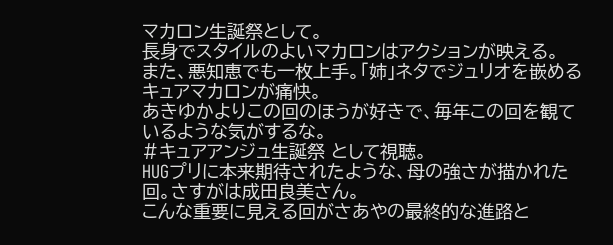マカロン生誕祭として。
長身でスタイルのよいマカロンはアクションが映える。
また、悪知恵でも一枚上手。「姉」ネタでジュリオを嵌めるキュアマカロンが痛快。
あきゆかよりこの回のほうが好きで、毎年この回を観ているような気がするな。
#キュアアンジュ生誕祭 として視聴。
HUGプリに本来期待されたような、母の強さが描かれた回。さすがは成田良美さん。
こんな重要に見える回がさあやの最終的な進路と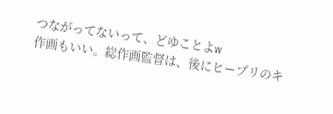つながってないって、どゆことよw
作画もいい。総作画監督は、後にヒープリのキ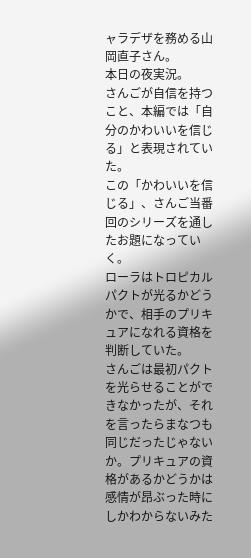ャラデザを務める山岡直子さん。
本日の夜実況。
さんごが自信を持つこと、本編では「自分のかわいいを信じる」と表現されていた。
この「かわいいを信じる」、さんご当番回のシリーズを通したお題になっていく。
ローラはトロピカルパクトが光るかどうかで、相手のプリキュアになれる資格を判断していた。
さんごは最初パクトを光らせることができなかったが、それを言ったらまなつも同じだったじゃないか。プリキュアの資格があるかどうかは感情が昂ぶった時にしかわからないみた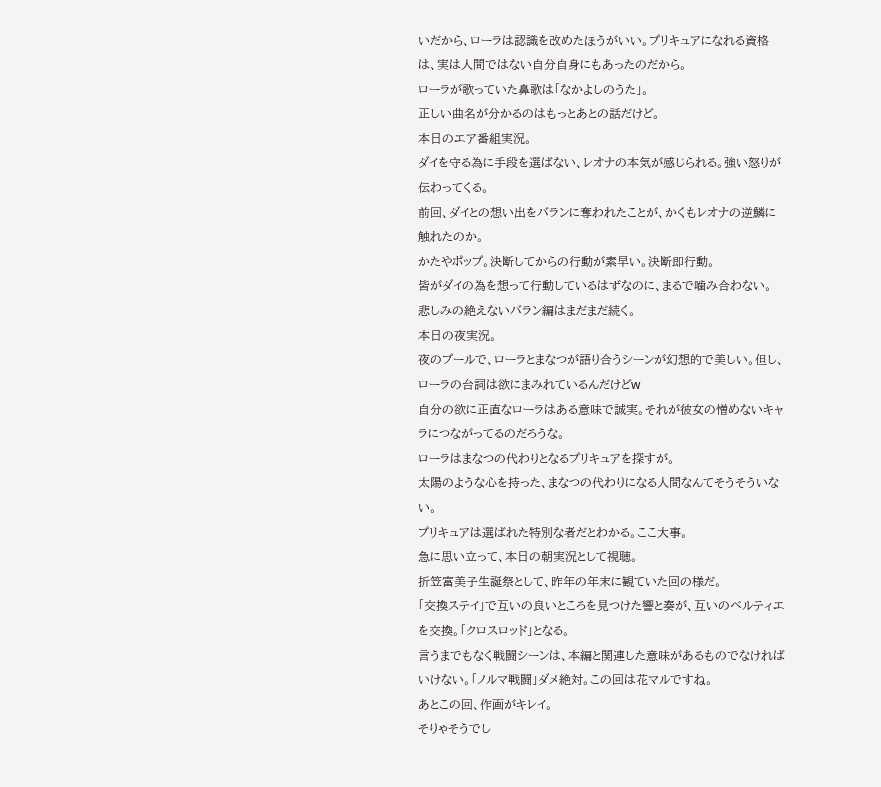いだから、ローラは認識を改めたほうがいい。プリキュアになれる資格は、実は人間ではない自分自身にもあったのだから。
ローラが歌っていた鼻歌は「なかよしのうた」。
正しい曲名が分かるのはもっとあとの話だけど。
本日のエア番組実況。
ダイを守る為に手段を選ばない、レオナの本気が感じられる。強い怒りが伝わってくる。
前回、ダイとの想い出をバランに奪われたことが、かくもレオナの逆鱗に触れたのか。
かたやポップ。決断してからの行動が素早い。決断即行動。
皆がダイの為を想って行動しているはずなのに、まるで噛み合わない。
悲しみの絶えないバラン編はまだまだ続く。
本日の夜実況。
夜のプールで、ローラとまなつが語り合うシーンが幻想的で美しい。但し、ローラの台詞は欲にまみれているんだけどw
自分の欲に正直なローラはある意味で誠実。それが彼女の憎めないキャラにつながってるのだろうな。
ローラはまなつの代わりとなるプリキュアを探すが。
太陽のような心を持った、まなつの代わりになる人間なんてそうそういない。
プリキュアは選ばれた特別な者だとわかる。ここ大事。
急に思い立って、本日の朝実況として視聴。
折笠富美子生誕祭として、昨年の年末に観ていた回の様だ。
「交換ステイ」で互いの良いところを見つけた響と奏が、互いのベルティエを交換。「クロスロッド」となる。
言うまでもなく戦闘シーンは、本編と関連した意味があるものでなければいけない。「ノルマ戦闘」ダメ絶対。この回は花マルですね。
あとこの回、作画がキレイ。
そりゃそうでし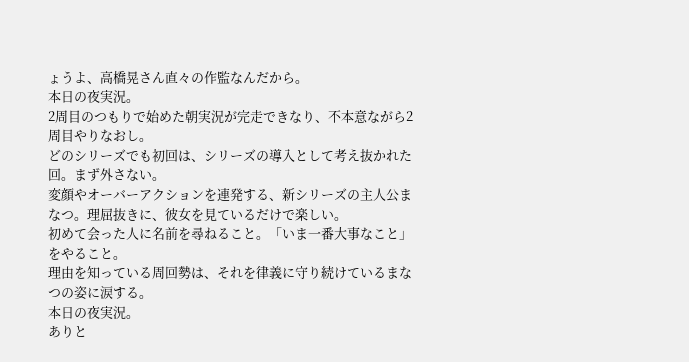ょうよ、高橋晃さん直々の作監なんだから。
本日の夜実況。
2周目のつもりで始めた朝実況が完走できなり、不本意ながら2周目やりなおし。
どのシリーズでも初回は、シリーズの導入として考え抜かれた回。まず外さない。
変顔やオーバーアクションを連発する、新シリーズの主人公まなつ。理屈抜きに、彼女を見ているだけで楽しい。
初めて会った人に名前を尋ねること。「いま一番大事なこと」をやること。
理由を知っている周回勢は、それを律義に守り続けているまなつの姿に涙する。
本日の夜実況。
ありと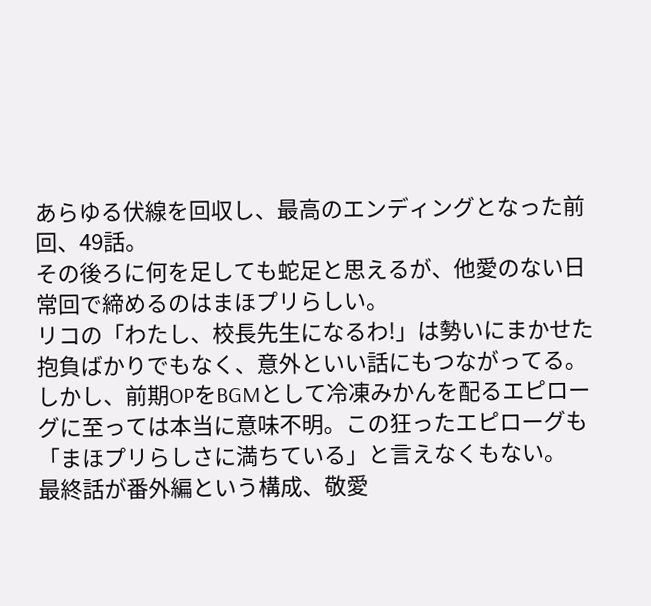あらゆる伏線を回収し、最高のエンディングとなった前回、49話。
その後ろに何を足しても蛇足と思えるが、他愛のない日常回で締めるのはまほプリらしい。
リコの「わたし、校長先生になるわ!」は勢いにまかせた抱負ばかりでもなく、意外といい話にもつながってる。
しかし、前期OPをBGMとして冷凍みかんを配るエピローグに至っては本当に意味不明。この狂ったエピローグも「まほプリらしさに満ちている」と言えなくもない。
最終話が番外編という構成、敬愛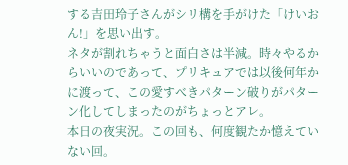する吉田玲子さんがシリ構を手がけた「けいおん!」を思い出す。
ネタが割れちゃうと面白さは半減。時々やるからいいのであって、プリキュアでは以後何年かに渡って、この愛すべきパターン破りがパターン化してしまったのがちょっとアレ。
本日の夜実況。この回も、何度観たか憶えていない回。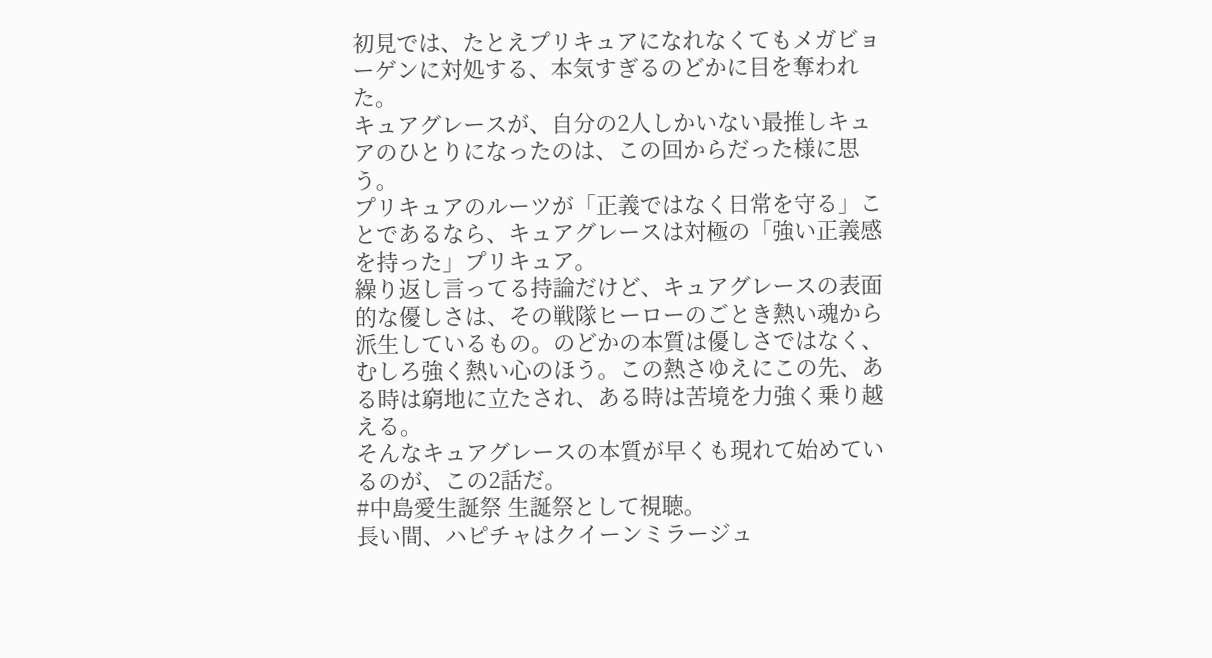初見では、たとえプリキュアになれなくてもメガビョーゲンに対処する、本気すぎるのどかに目を奪われた。
キュアグレースが、自分の2人しかいない最推しキュアのひとりになったのは、この回からだった様に思う。
プリキュアのルーツが「正義ではなく日常を守る」ことであるなら、キュアグレースは対極の「強い正義感を持った」プリキュア。
繰り返し言ってる持論だけど、キュアグレースの表面的な優しさは、その戦隊ヒーローのごとき熱い魂から派生しているもの。のどかの本質は優しさではなく、むしろ強く熱い心のほう。この熱さゆえにこの先、ある時は窮地に立たされ、ある時は苦境を力強く乗り越える。
そんなキュアグレースの本質が早くも現れて始めているのが、この2話だ。
#中島愛生誕祭 生誕祭として視聴。
長い間、ハピチャはクイーンミラージュ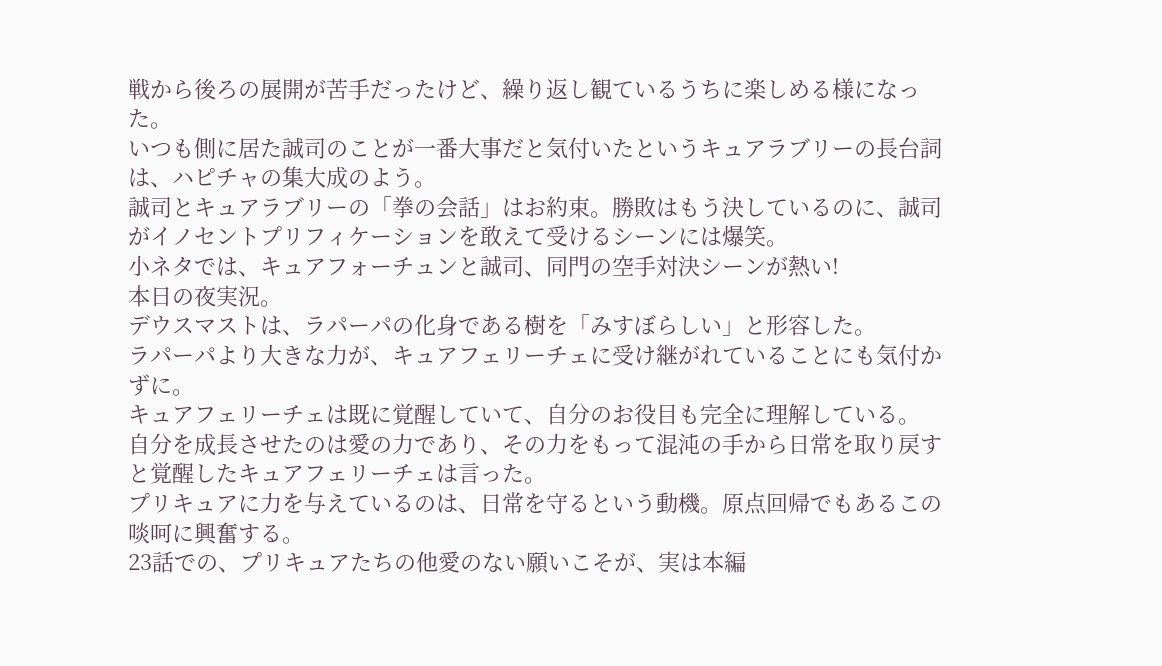戦から後ろの展開が苦手だったけど、繰り返し観ているうちに楽しめる様になった。
いつも側に居た誠司のことが一番大事だと気付いたというキュアラブリーの長台詞は、ハピチャの集大成のよう。
誠司とキュアラブリーの「拳の会話」はお約束。勝敗はもう決しているのに、誠司がイノセントプリフィケーションを敢えて受けるシーンには爆笑。
小ネタでは、キュアフォーチュンと誠司、同門の空手対決シーンが熱い!
本日の夜実況。
デウスマストは、ラパーパの化身である樹を「みすぼらしい」と形容した。
ラパーパより大きな力が、キュアフェリーチェに受け継がれていることにも気付かずに。
キュアフェリーチェは既に覚醒していて、自分のお役目も完全に理解している。
自分を成長させたのは愛の力であり、その力をもって混沌の手から日常を取り戻すと覚醒したキュアフェリーチェは言った。
プリキュアに力を与えているのは、日常を守るという動機。原点回帰でもあるこの啖呵に興奮する。
23話での、プリキュアたちの他愛のない願いこそが、実は本編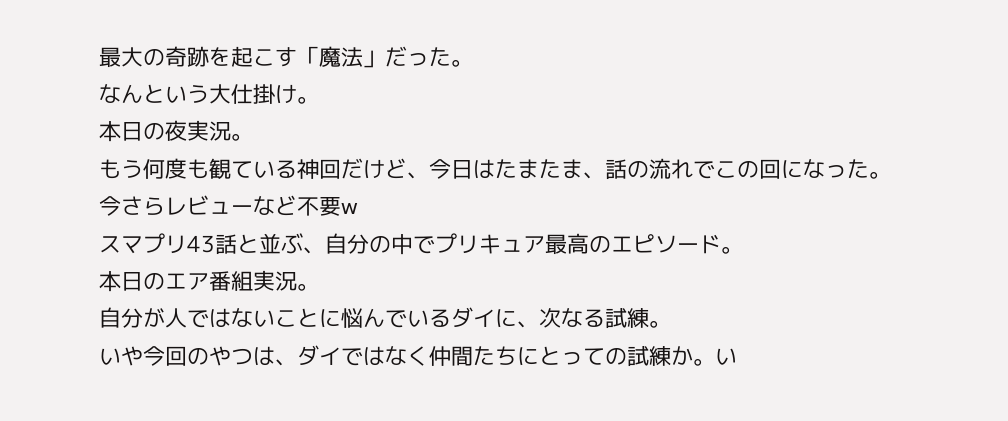最大の奇跡を起こす「魔法」だった。
なんという大仕掛け。
本日の夜実況。
もう何度も観ている神回だけど、今日はたまたま、話の流れでこの回になった。
今さらレビューなど不要w
スマプリ43話と並ぶ、自分の中でプリキュア最高のエピソード。
本日のエア番組実況。
自分が人ではないことに悩んでいるダイに、次なる試練。
いや今回のやつは、ダイではなく仲間たちにとっての試練か。い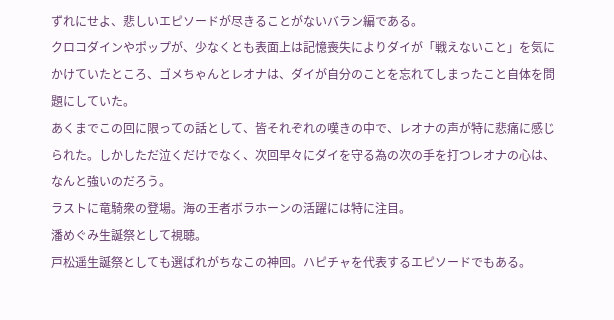ずれにせよ、悲しいエピソードが尽きることがないバラン編である。
クロコダインやポップが、少なくとも表面上は記憶喪失によりダイが「戦えないこと」を気にかけていたところ、ゴメちゃんとレオナは、ダイが自分のことを忘れてしまったこと自体を問題にしていた。
あくまでこの回に限っての話として、皆それぞれの嘆きの中で、レオナの声が特に悲痛に感じられた。しかしただ泣くだけでなく、次回早々にダイを守る為の次の手を打つレオナの心は、なんと強いのだろう。
ラストに竜騎衆の登場。海の王者ボラホーンの活躍には特に注目。
潘めぐみ生誕祭として視聴。
戸松遥生誕祭としても選ばれがちなこの神回。ハピチャを代表するエピソードでもある。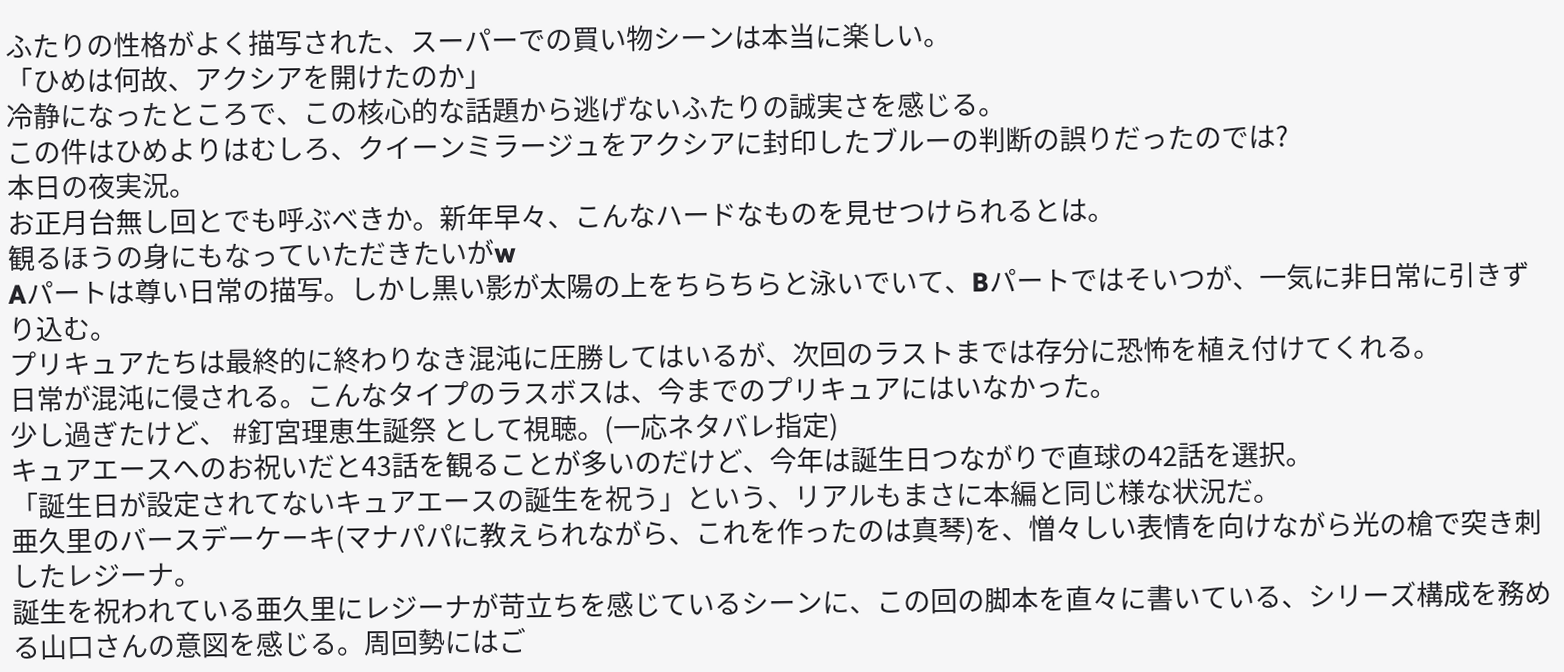ふたりの性格がよく描写された、スーパーでの買い物シーンは本当に楽しい。
「ひめは何故、アクシアを開けたのか」
冷静になったところで、この核心的な話題から逃げないふたりの誠実さを感じる。
この件はひめよりはむしろ、クイーンミラージュをアクシアに封印したブルーの判断の誤りだったのでは?
本日の夜実況。
お正月台無し回とでも呼ぶべきか。新年早々、こんなハードなものを見せつけられるとは。
観るほうの身にもなっていただきたいがw
Aパートは尊い日常の描写。しかし黒い影が太陽の上をちらちらと泳いでいて、Bパートではそいつが、一気に非日常に引きずり込む。
プリキュアたちは最終的に終わりなき混沌に圧勝してはいるが、次回のラストまでは存分に恐怖を植え付けてくれる。
日常が混沌に侵される。こんなタイプのラスボスは、今までのプリキュアにはいなかった。
少し過ぎたけど、 #釘宮理恵生誕祭 として視聴。(一応ネタバレ指定)
キュアエースへのお祝いだと43話を観ることが多いのだけど、今年は誕生日つながりで直球の42話を選択。
「誕生日が設定されてないキュアエースの誕生を祝う」という、リアルもまさに本編と同じ様な状況だ。
亜久里のバースデーケーキ(マナパパに教えられながら、これを作ったのは真琴)を、憎々しい表情を向けながら光の槍で突き刺したレジーナ。
誕生を祝われている亜久里にレジーナが苛立ちを感じているシーンに、この回の脚本を直々に書いている、シリーズ構成を務める山口さんの意図を感じる。周回勢にはご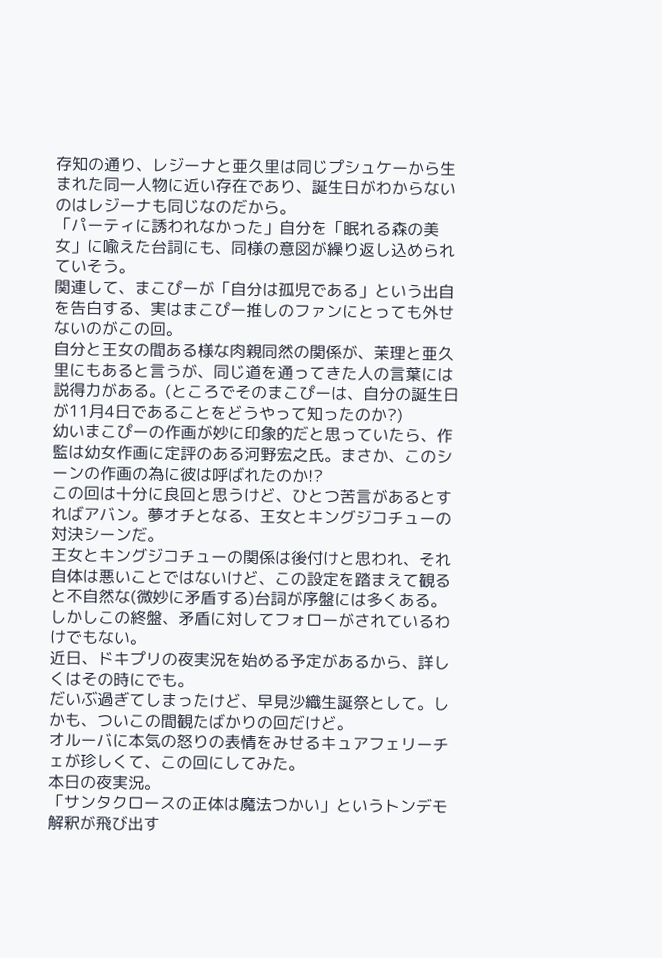存知の通り、レジーナと亜久里は同じプシュケーから生まれた同一人物に近い存在であり、誕生日がわからないのはレジーナも同じなのだから。
「パーティに誘われなかった」自分を「眠れる森の美女」に喩えた台詞にも、同様の意図が繰り返し込められていそう。
関連して、まこぴーが「自分は孤児である」という出自を告白する、実はまこぴー推しのファンにとっても外せないのがこの回。
自分と王女の間ある様な肉親同然の関係が、茉理と亜久里にもあると言うが、同じ道を通ってきた人の言葉には説得力がある。(ところでそのまこぴーは、自分の誕生日が11月4日であることをどうやって知ったのか?)
幼いまこぴーの作画が妙に印象的だと思っていたら、作監は幼女作画に定評のある河野宏之氏。まさか、このシーンの作画の為に彼は呼ばれたのか!?
この回は十分に良回と思うけど、ひとつ苦言があるとすればアバン。夢オチとなる、王女とキングジコチューの対決シーンだ。
王女とキングジコチューの関係は後付けと思われ、それ自体は悪いことではないけど、この設定を踏まえて観ると不自然な(微妙に矛盾する)台詞が序盤には多くある。しかしこの終盤、矛盾に対してフォローがされているわけでもない。
近日、ドキプリの夜実況を始める予定があるから、詳しくはその時にでも。
だいぶ過ぎてしまったけど、早見沙織生誕祭として。しかも、ついこの間観たばかりの回だけど。
オルーバに本気の怒りの表情をみせるキュアフェリーチェが珍しくて、この回にしてみた。
本日の夜実況。
「サンタクロースの正体は魔法つかい」というトンデモ解釈が飛び出す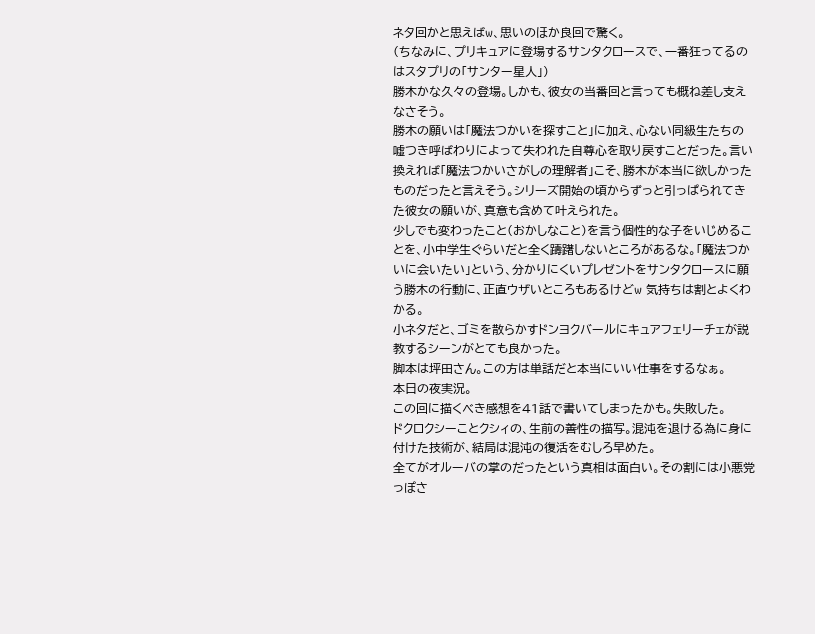ネタ回かと思えばw、思いのほか良回で驚く。
(ちなみに、プリキュアに登場するサンタクロースで、一番狂ってるのはスタプリの「サンター星人」)
勝木かな久々の登場。しかも、彼女の当番回と言っても概ね差し支えなさそう。
勝木の願いは「魔法つかいを探すこと」に加え、心ない同級生たちの嘘つき呼ばわりによって失われた自尊心を取り戻すことだった。言い換えれば「魔法つかいさがしの理解者」こそ、勝木が本当に欲しかったものだったと言えそう。シリーズ開始の頃からずっと引っぱられてきた彼女の願いが、真意も含めて叶えられた。
少しでも変わったこと(おかしなこと)を言う個性的な子をいじめることを、小中学生ぐらいだと全く躊躇しないところがあるな。「魔法つかいに会いたい」という、分かりにくいプレゼントをサンタクロースに願う勝木の行動に、正直ウザいところもあるけどw 気持ちは割とよくわかる。
小ネタだと、ゴミを散らかすドンヨクバールにキュアフェリーチェが説教するシーンがとても良かった。
脚本は坪田さん。この方は単話だと本当にいい仕事をするなぁ。
本日の夜実況。
この回に描くべき感想を41話で書いてしまったかも。失敗した。
ドクロクシーことクシィの、生前の善性の描写。混沌を退ける為に身に付けた技術が、結局は混沌の復活をむしろ早めた。
全てがオルーバの掌のだったという真相は面白い。その割には小悪党っぽさ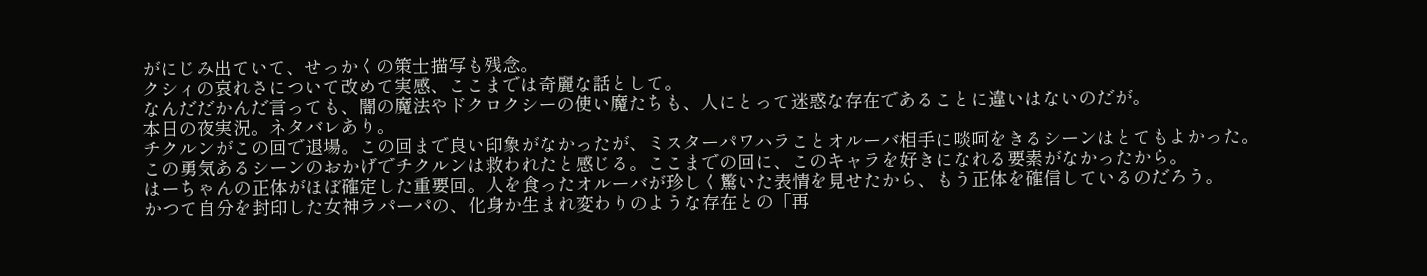がにじみ出ていて、せっかくの策士描写も残念。
クシィの哀れさについて改めて実感、ここまでは奇麗な話として。
なんだだかんだ言っても、闇の魔法やドクロクシーの使い魔たちも、人にとって迷惑な存在であることに違いはないのだが。
本日の夜実況。ネタバレあり。
チクルンがこの回で退場。この回まで良い印象がなかったが、ミスターパワハラことオルーバ相手に啖呵をきるシーンはとてもよかった。
この勇気あるシーンのおかげでチクルンは救われたと感じる。ここまでの回に、このキャラを好きになれる要素がなかったから。
はーちゃんの正体がほぼ確定した重要回。人を食ったオルーバが珍しく驚いた表情を見せたから、もう正体を確信しているのだろう。
かつて自分を封印した女神ラパーパの、化身か生まれ変わりのような存在との「再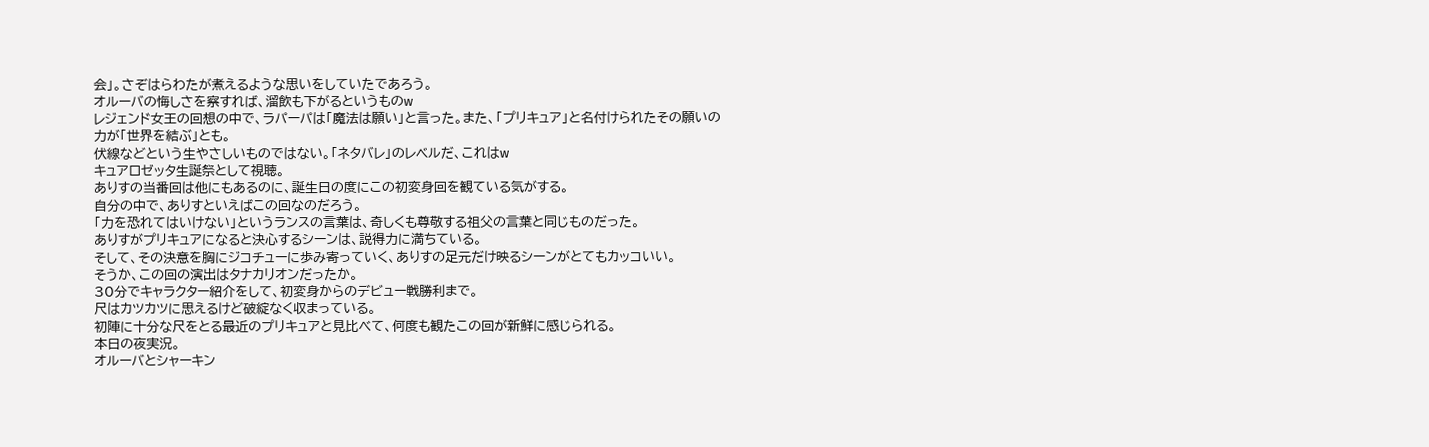会」。さぞはらわたが煮えるような思いをしていたであろう。
オルーバの悔しさを察すれば、溜飲も下がるというものw
レジェンド女王の回想の中で、ラパーパは「魔法は願い」と言った。また、「プリキュア」と名付けられたその願いの力が「世界を結ぶ」とも。
伏線などという生やさしいものではない。「ネタバレ」のレベルだ、これはw
キュアロゼッタ生誕祭として視聴。
ありすの当番回は他にもあるのに、誕生日の度にこの初変身回を観ている気がする。
自分の中で、ありすといえばこの回なのだろう。
「力を恐れてはいけない」というランスの言葉は、奇しくも尊敬する祖父の言葉と同じものだった。
ありすがプリキュアになると決心するシーンは、説得力に満ちている。
そして、その決意を胸にジコチューに歩み寄っていく、ありすの足元だけ映るシーンがとてもカッコいい。
そうか、この回の演出はタナカリオンだったか。
30分でキャラクター紹介をして、初変身からのデビュー戦勝利まで。
尺はカツカツに思えるけど破綻なく収まっている。
初陣に十分な尺をとる最近のプリキュアと見比べて、何度も観たこの回が新鮮に感じられる。
本日の夜実況。
オルーバとシャーキン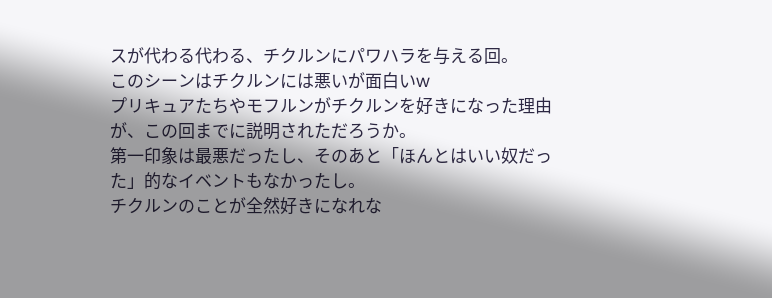スが代わる代わる、チクルンにパワハラを与える回。
このシーンはチクルンには悪いが面白いw
プリキュアたちやモフルンがチクルンを好きになった理由が、この回までに説明されただろうか。
第一印象は最悪だったし、そのあと「ほんとはいい奴だった」的なイベントもなかったし。
チクルンのことが全然好きになれな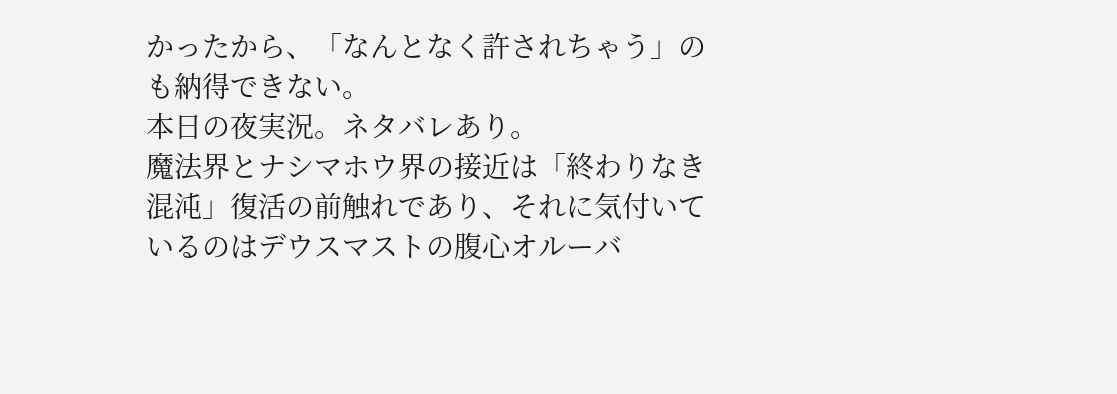かったから、「なんとなく許されちゃう」のも納得できない。
本日の夜実況。ネタバレあり。
魔法界とナシマホウ界の接近は「終わりなき混沌」復活の前触れであり、それに気付いているのはデウスマストの腹心オルーバ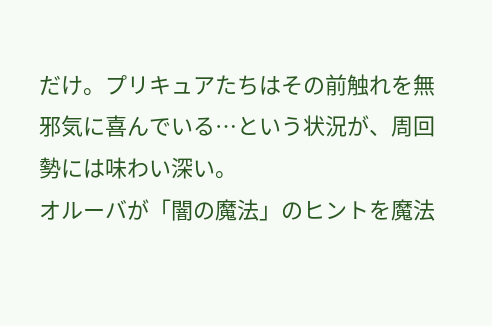だけ。プリキュアたちはその前触れを無邪気に喜んでいる…という状況が、周回勢には味わい深い。
オルーバが「闇の魔法」のヒントを魔法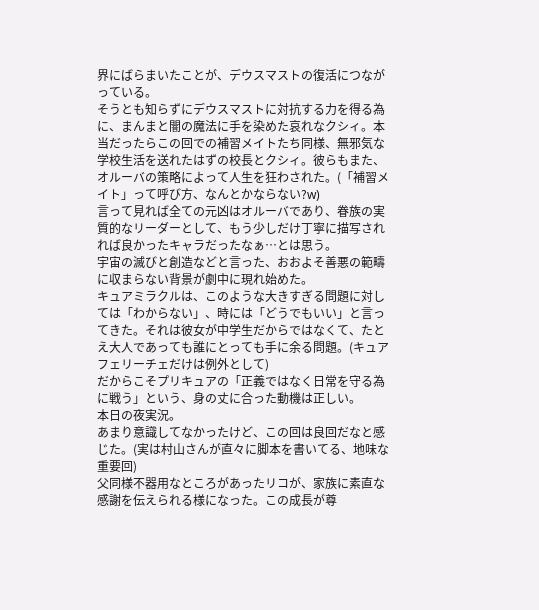界にばらまいたことが、デウスマストの復活につながっている。
そうとも知らずにデウスマストに対抗する力を得る為に、まんまと闇の魔法に手を染めた哀れなクシィ。本当だったらこの回での補習メイトたち同様、無邪気な学校生活を送れたはずの校長とクシィ。彼らもまた、オルーバの策略によって人生を狂わされた。(「補習メイト」って呼び方、なんとかならない?w)
言って見れば全ての元凶はオルーバであり、眷族の実質的なリーダーとして、もう少しだけ丁寧に描写されれば良かったキャラだったなぁ…とは思う。
宇宙の滅びと創造などと言った、おおよそ善悪の範疇に収まらない背景が劇中に現れ始めた。
キュアミラクルは、このような大きすぎる問題に対しては「わからない」、時には「どうでもいい」と言ってきた。それは彼女が中学生だからではなくて、たとえ大人であっても誰にとっても手に余る問題。(キュアフェリーチェだけは例外として)
だからこそプリキュアの「正義ではなく日常を守る為に戦う」という、身の丈に合った動機は正しい。
本日の夜実況。
あまり意識してなかったけど、この回は良回だなと感じた。(実は村山さんが直々に脚本を書いてる、地味な重要回)
父同様不器用なところがあったリコが、家族に素直な感謝を伝えられる様になった。この成長が尊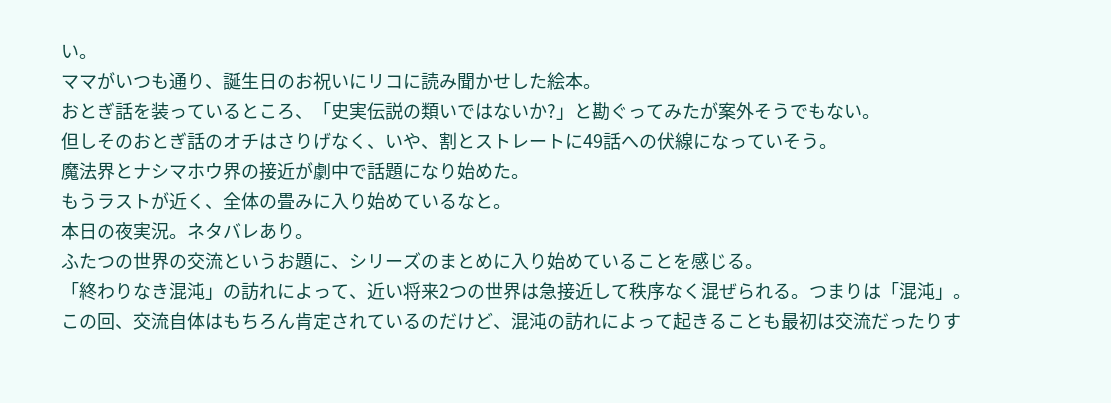い。
ママがいつも通り、誕生日のお祝いにリコに読み聞かせした絵本。
おとぎ話を装っているところ、「史実伝説の類いではないか?」と勘ぐってみたが案外そうでもない。
但しそのおとぎ話のオチはさりげなく、いや、割とストレートに49話への伏線になっていそう。
魔法界とナシマホウ界の接近が劇中で話題になり始めた。
もうラストが近く、全体の畳みに入り始めているなと。
本日の夜実況。ネタバレあり。
ふたつの世界の交流というお題に、シリーズのまとめに入り始めていることを感じる。
「終わりなき混沌」の訪れによって、近い将来2つの世界は急接近して秩序なく混ぜられる。つまりは「混沌」。
この回、交流自体はもちろん肯定されているのだけど、混沌の訪れによって起きることも最初は交流だったりす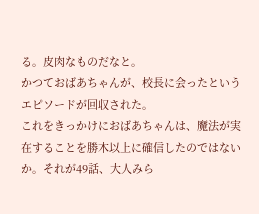る。皮肉なものだなと。
かつておばあちゃんが、校長に会ったというエピソードが回収された。
これをきっかけにおばあちゃんは、魔法が実在することを勝木以上に確信したのではないか。それが49話、大人みら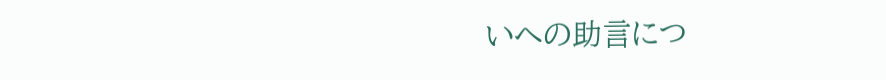いへの助言につ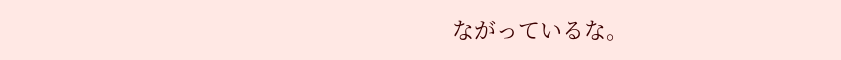ながっているな。